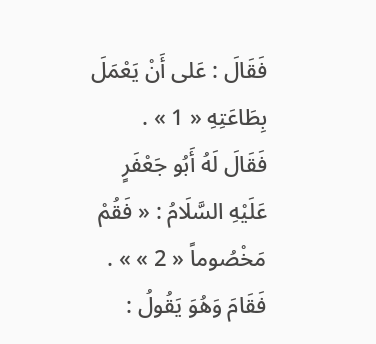فَقَالَ : عَلى أَنْ يَعْمَلَ بِطَاعَتِهِ « 1 » .
فَقَالَ لَهُ أَبُو جَعْفَرٍ عَلَيْهِ السَّلَامُ : « فَقُمْ مَخْصُوماً « 2 » » .
فَقَامَ وَهُوَ يَقُولُ :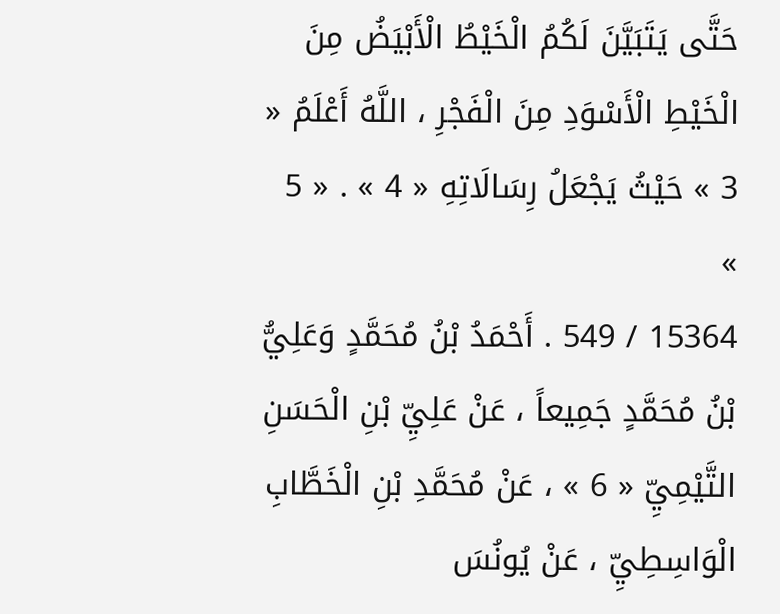حَتَّى يَتَبَيَّنَ لَكُمُ الْخَيْطُ الْأَبْيَضُ مِنَ الْخَيْطِ الْأَسْوَدِ مِنَ الْفَجْرِ ، اللَّهُ أَعْلَمُ « 3 » حَيْثُ يَجْعَلُ رِسَالَاتِهِ « 4 » . « 5 »
15364 / 549 . أَحْمَدُ بْنُ مُحَمَّدٍ وَعَلِيُّ بْنُ مُحَمَّدٍ جَمِيعاً ، عَنْ عَلِيِّ بْنِ الْحَسَنِ التَّيْمِيِّ « 6 » ، عَنْ مُحَمَّدِ بْنِ الْخَطَّابِ الْوَاسِطِيِّ ، عَنْ يُونُسَ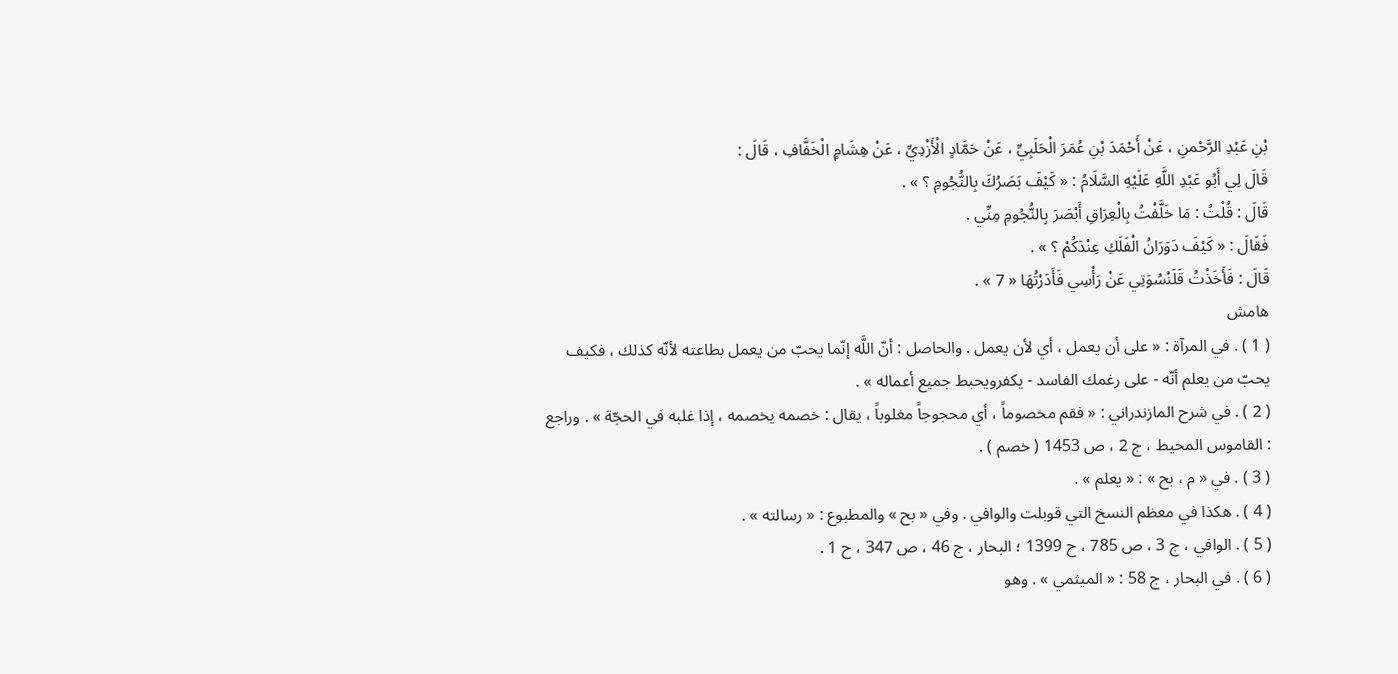بْنِ عَبْدِ الرَّحْمنِ ، عَنْ أَحْمَدَ بْنِ عُمَرَ الْحَلَبِيِّ ، عَنْ حَمَّادٍ الْأَزْدِيِّ ، عَنْ هِشَامٍ الْخَفَّافِ ، قَالَ :
قَالَ لِي أَبُو عَبْدِ اللَّهِ عَلَيْهِ السَّلَامُ : « كَيْفَ بَصَرُكَ بِالنُّجُومِ ؟ » .
قَالَ : قُلْتُ : مَا خَلَّفْتُ بِالْعِرَاقِ أَبْصَرَ بِالنُّجُومِ مِنِّي .
فَقَالَ : « كَيْفَ دَوَرَانُ الْفَلَكِ عِنْدَكُمْ ؟ » .
قَالَ : فَأَخَذْتُ قَلَنْسُوَتِي عَنْ رَأْسِي فَأَدَرْتُهَا « 7 » .
هامش
( 1 ) . في المرآة : « على أن يعمل ، أي لأن يعمل . والحاصل : أنّ اللَّه إنّما يحبّ من يعمل بطاعته لأنّه كذلك ، فكيف يحبّ من يعلم أنّه - على رغمك الفاسد - يكفرويحبط جميع أعماله » .
( 2 ) . في شرح المازندراني : « فقم مخصوماً ، أي محجوجاً مغلوباً ، يقال : خصمه يخصمه ، إذا غلبه في الحجّة » . وراجع : القاموس المحيط ، ج 2 ، ص 1453 ( خصم ) .
( 3 ) . في « م ، بح » : « يعلم » .
( 4 ) . هكذا في معظم النسخ التي قوبلت والوافي . وفي « بح » والمطبوع : « رسالته » .
( 5 ) . الوافي ، ج 3 ، ص 785 ، ح 1399 ؛ البحار ، ج 46 ، ص 347 ، ح 1 .
( 6 ) . في البحار ، ج 58 : « الميثمي » . وهو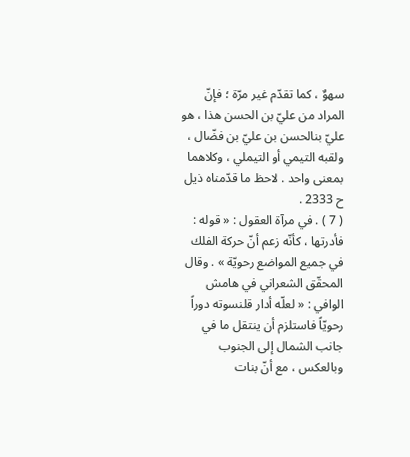سهوٌ ، كما تقدّم غير مرّة ؛ فإنّ المراد من عليّ بن الحسن هذا ، هو عليّ بنالحسن بن عليّ بن فضّال ، ولقبه التيمي أو التيملي ، وكلاهما بمعنى واحد . لاحظ ما قدّمناه ذيل ح 2333 .
( 7 ) . في مرآة العقول : « قوله : فأدرتها ، كأنّه زعم أنّ حركة الفلك في جميع المواضع رحويّة » . وقال المحقّق الشعراني في هامش الوافي : « لعلّه أدار قلنسوته دوراً رحويّاً فاستلزم أن ينتقل ما في جانب الشمال إلى الجنوب وبالعكس ، مع أنّ بنات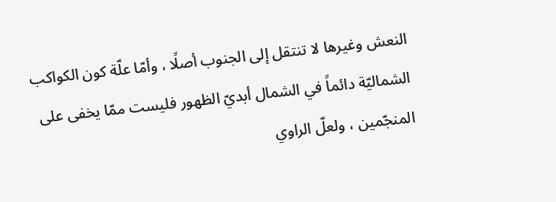النعش وغيرها لا تنتقل إلى الجنوب أصلًا ، وأمّا علّة كون الكواكب الشماليّة دائماً في الشمال أبديّ الظهور فليست ممّا يخفى على المنجّمين ، ولعلّ الراوي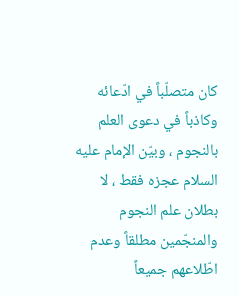كان متصلّباً في ادّعائه وكاذباً في دعوى العلم بالنجوم ، وبيّن الإمام عليه السلام عجزه فقط ، لا بطلان علم النجوم والمنجّمين مطلقاً وعدم اطّلاعهم جميعاً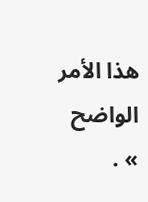هذا الأمر الواضح » .